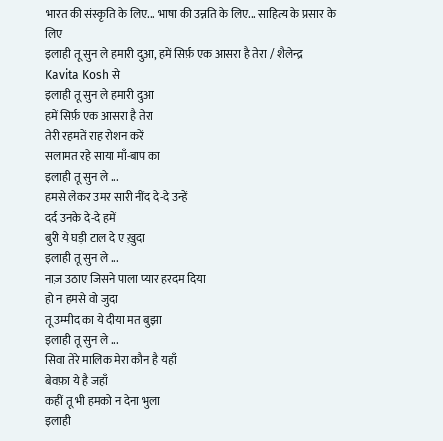भारत की संस्कृति के लिए... भाषा की उन्नति के लिए... साहित्य के प्रसार के लिए
इलाही तू सुन ले हमारी दुआ, हमें सिर्फ़ एक आसरा है तेरा / शैलेन्द्र
Kavita Kosh से
इलाही तू सुन ले हमारी दुआ
हमें सिर्फ़ एक आसरा है तेरा
तेरी रहमतें राह रोशन करें
सलामत रहे साया माँ-बाप का
इलाही तू सुन ले ...
हमसे लेकर उमर सारी नींद दे-दे उन्हें
दर्द उनके दे-दे हमें
बुरी ये घड़ी टाल दे ए ख़ुदा
इलाही तू सुन ले ...
नाज़ उठाए जिसने पाला प्यार हरदम दिया
हो न हमसे वो जुदा
तू उम्मीद का ये दीया मत बुझा
इलाही तू सुन ले ...
सिवा तेरे मालिक मेरा कौन है यहाँ
बेवफ़ा ये है जहाँ
कहीं तू भी हमको न देना भुला
इलाही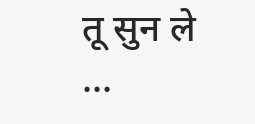तू सुन ले ...